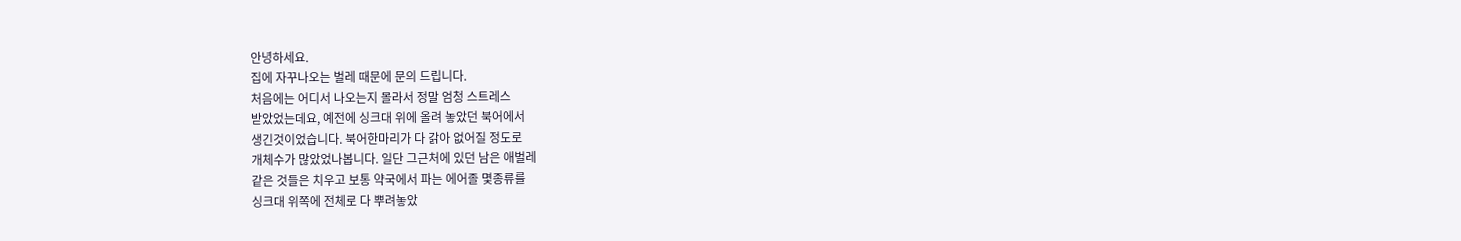안녕하세요.
집에 자꾸나오는 벌레 때문에 문의 드립니다.
처음에는 어디서 나오는지 몰라서 정말 엄청 스트레스
받았었는데요, 예전에 싱크대 위에 올려 놓았던 북어에서
생긴것이었습니다. 북어한마리가 다 갉아 없어질 정도로
개체수가 많았었나봅니다. 일단 그근처에 있던 남은 애벌레
같은 것들은 치우고 보통 약국에서 파는 에어졸 몇종류를
싱크대 위쪽에 전체로 다 뿌려놓았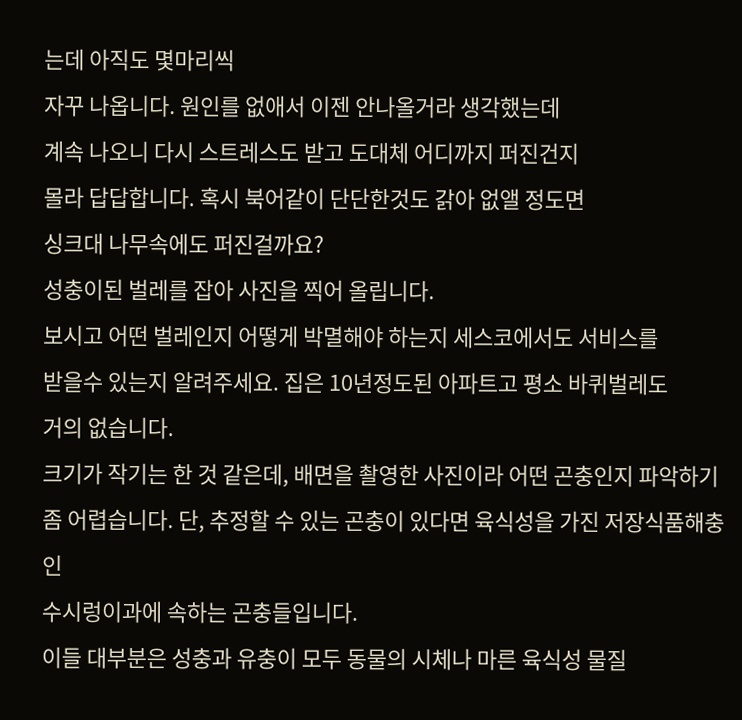는데 아직도 몇마리씩
자꾸 나옵니다. 원인를 없애서 이젠 안나올거라 생각했는데
계속 나오니 다시 스트레스도 받고 도대체 어디까지 퍼진건지
몰라 답답합니다. 혹시 북어같이 단단한것도 갉아 없앨 정도면
싱크대 나무속에도 퍼진걸까요?
성충이된 벌레를 잡아 사진을 찍어 올립니다.
보시고 어떤 벌레인지 어떻게 박멸해야 하는지 세스코에서도 서비스를
받을수 있는지 알려주세요. 집은 10년정도된 아파트고 평소 바퀴벌레도
거의 없습니다.
크기가 작기는 한 것 같은데, 배면을 촬영한 사진이라 어떤 곤충인지 파악하기
좀 어렵습니다. 단, 추정할 수 있는 곤충이 있다면 육식성을 가진 저장식품해충인
수시렁이과에 속하는 곤충들입니다.
이들 대부분은 성충과 유충이 모두 동물의 시체나 마른 육식성 물질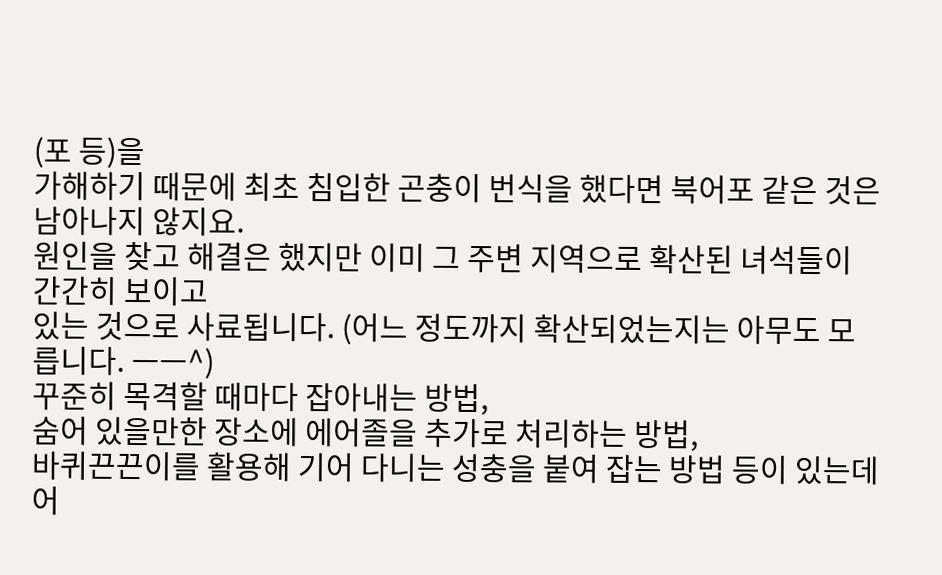(포 등)을
가해하기 때문에 최초 침입한 곤충이 번식을 했다면 북어포 같은 것은 남아나지 않지요.
원인을 찾고 해결은 했지만 이미 그 주변 지역으로 확산된 녀석들이 간간히 보이고
있는 것으로 사료됩니다. (어느 정도까지 확산되었는지는 아무도 모릅니다. ㅡㅡ^)
꾸준히 목격할 때마다 잡아내는 방법,
숨어 있을만한 장소에 에어졸을 추가로 처리하는 방법,
바퀴끈끈이를 활용해 기어 다니는 성충을 붙여 잡는 방법 등이 있는데
어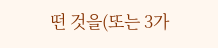떤 것을(또는 3가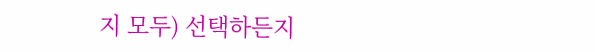지 모두) 선택하든지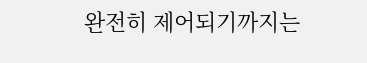완전히 제어되기까지는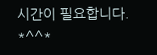시간이 필요합니다. *^^*